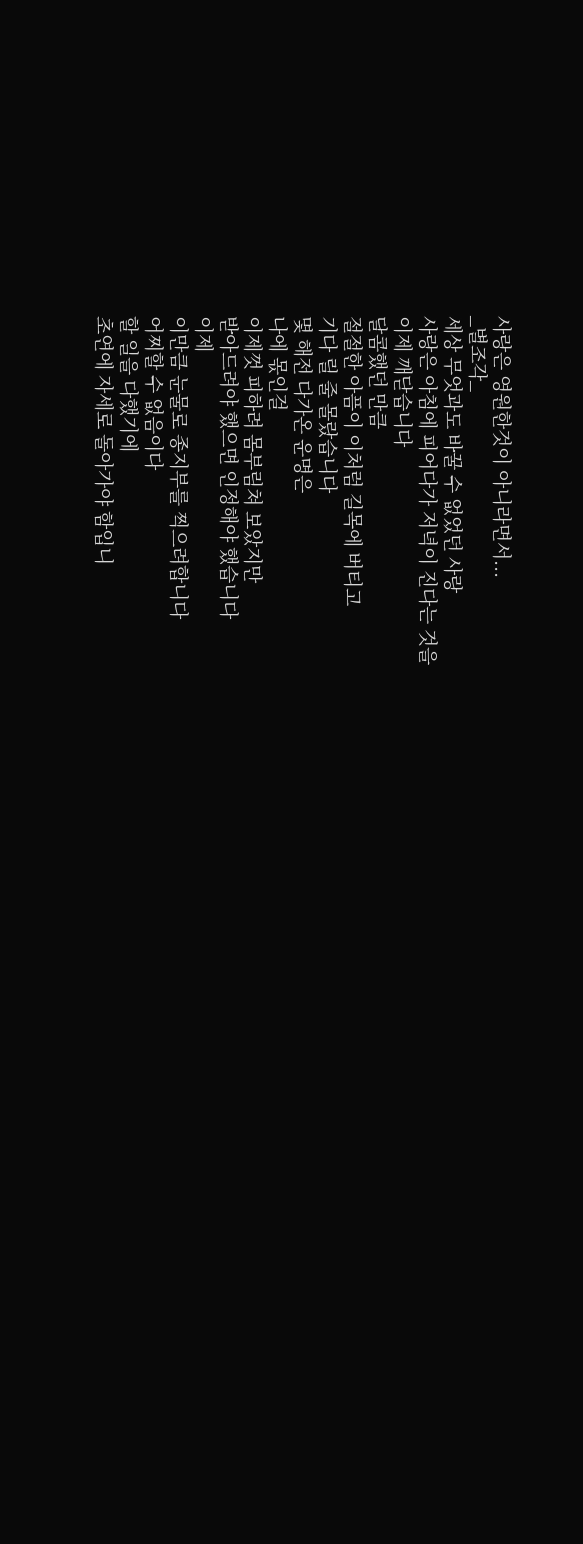사랑은 영원한것이 아니라면서...
_별조각_
세상 무엇과도 바꿀 수 없었던 사랑
사랑은 아침에 피어다가 저녁이 진다는 것을
이제 깨닫습니다
달콤했던 만큼
절절한 아픔이 이처럼 길목에 버티고
기다 릴 줄 몰랐습니다
몇 해전 다가온 운명은
나에 몫인걸
이제껏 피하려 몸부림쳐 보았지만
받아드려야 했으면 인정해야 했습니다
이제
이만큼 눈물로 종지부를 찍으려합니다
어찌할 수 없음이다
할 일을 다했기에
초연에 자세로 돌아가야 함입니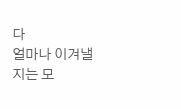다
얼마나 이겨낼지는 모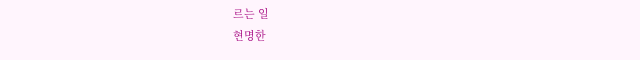르는 일
현명한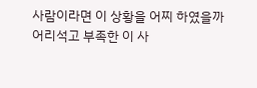사람이라면 이 상황을 어찌 하였을까
어리석고 부족한 이 사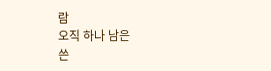람
오직 하나 남은
쓴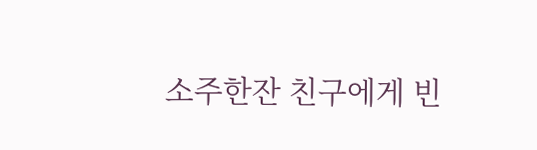소주한잔 친구에게 빈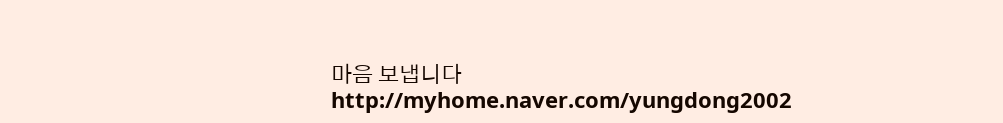마음 보냅니다
http://myhome.naver.com/yungdong2002